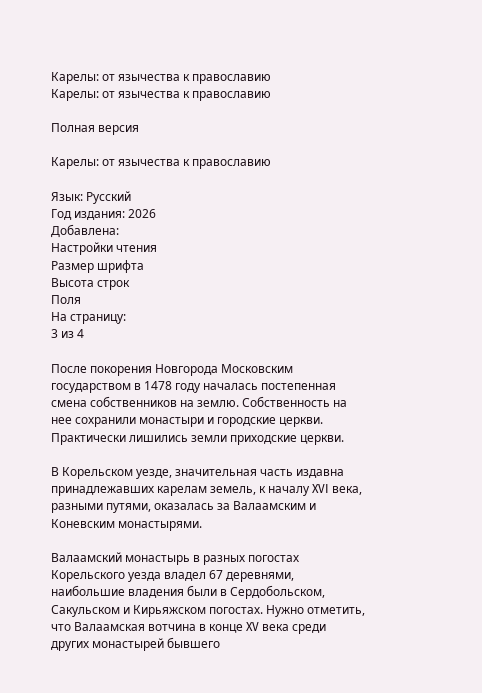Карелы: от язычества к православию
Карелы: от язычества к православию

Полная версия

Карелы: от язычества к православию

Язык: Русский
Год издания: 2026
Добавлена:
Настройки чтения
Размер шрифта
Высота строк
Поля
На страницу:
3 из 4

После покорения Новгорода Московским государством в 1478 году началась постепенная смена собственников на землю. Собственность на нее сохранили монастыри и городские церкви. Практически лишились земли приходские церкви.

В Корельском уезде, значительная часть издавна принадлежавших карелам земель, к началу XVI века, разными путями, оказалась за Валаамским и Коневским монастырями.

Валаамский монастырь в разных погостах Корельского уезда владел 67 деревнями, наибольшие владения были в Сердобольском, Сакульском и Кирьяжском погостах. Нужно отметить, что Валаамская вотчина в конце XV века среди других монастырей бывшего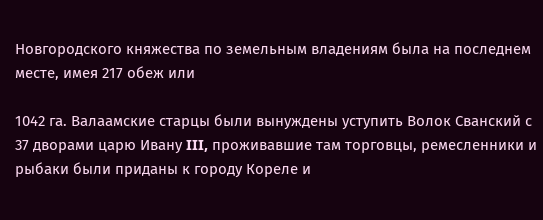Новгородского княжества по земельным владениям была на последнем месте, имея 217 обеж или

1042 га. Валаамские старцы были вынуждены уступить Волок Сванский с 37 дворами царю Ивану III, проживавшие там торговцы, ремесленники и рыбаки были приданы к городу Кореле и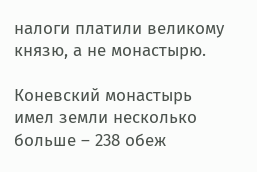налоги платили великому князю, а не монастырю.

Коневский монастырь имел земли несколько больше – 238 обеж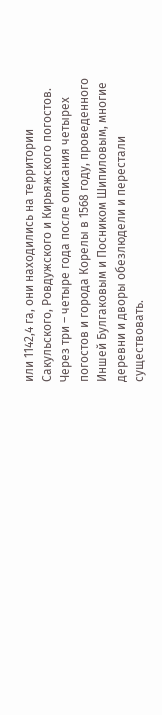или 1142,4 га, они находились на территории Сакульского, Ровдужского и Кирьяжского погостов. Через три – четыре года после описания четырех погостов и города Корелы в 1568 году, проведенного Иншей Булгаковым и Посником Шипиловым, многие деревни и дворы обезлюдели и перестали существовать.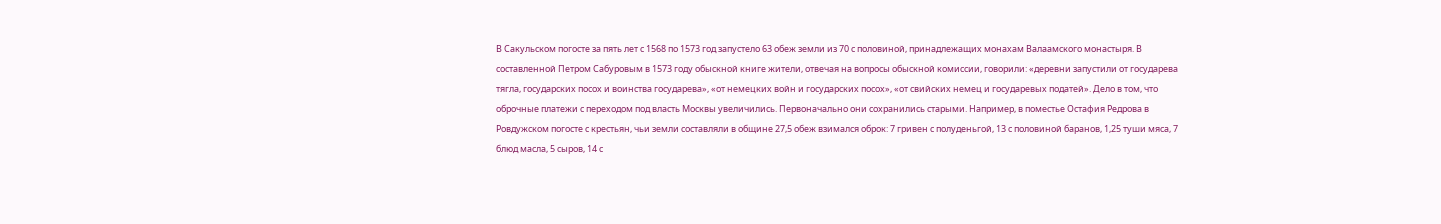В Сакульском погосте за пять лет с 1568 по 1573 год запустело 63 обеж земли из 70 с половиной, принадлежащих монахам Валаамского монастыря. В составленной Петром Сабуровым в 1573 году обыскной книге жители, отвечая на вопросы обыскной комиссии, говорили: «деревни запустили от государева тягла, государских посох и воинства государева», «от немецких войн и государских посох», «от свийских немец и государевых податей». Дело в том, что оброчные платежи с переходом под власть Москвы увеличились. Первоначально они сохранились старыми. Например, в поместье Остафия Редрова в Ровдужском погосте с крестьян, чьи земли составляли в общине 27,5 обеж взимался оброк: 7 гривен с полуденьгой, 13 с половиной баранов, 1,25 туши мяса, 7 блюд масла, 5 сыров, 14 с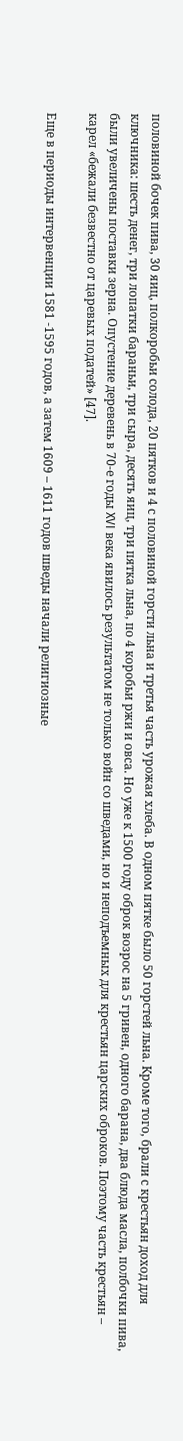половиной бочек пива, 30 яиц, полкоробьи солода, 20 пятков и 4 с половиной горсти льна и третья часть урожая хлеба. В одном пятке было 50 горстей льна. Кроме того, брали с крестьян доход для ключника: шесть денег, три лопатки бараньи, три сыра, десять яиц, три пятка льна, по 4 коробьи ржи и овса. Но уже к 1500 году оброк возрос на 5 гривен, одного барана, два блюда масла, полбочки пива, были увеличены поставки зерна. Опустение деревень в 70-е годы XVI века явилось результатом не только войн со шведами, но и неподъемных для крестьян царских оброков. Поэтому часть крестьян – карел «бежали безвестно от царевых податей» [47].

Еще в периоды интервенции 1581 -1595 годов, а затем 1609 – 1611 годов шведы начали религиозные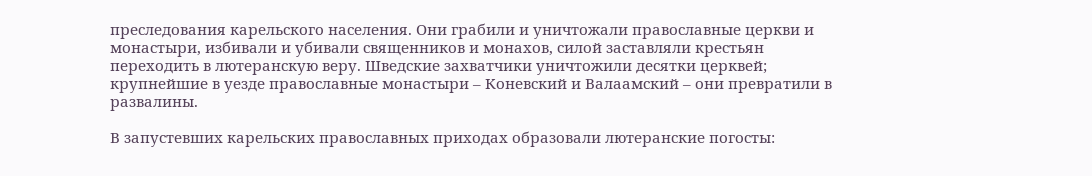преследования карельского населения. Они грабили и уничтожали православные церкви и монастыри, избивали и убивали священников и монахов, силой заставляли крестьян переходить в лютеранскую веру. Шведские захватчики уничтожили десятки церквей; крупнейшие в уезде православные монастыри – Коневский и Валаамский – они превратили в развалины.

В запустевших карельских православных приходах образовали лютеранские погосты: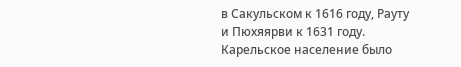в Сакульском к 1616 году, Рауту и Пюхяярви к 1631 году. Карельское население было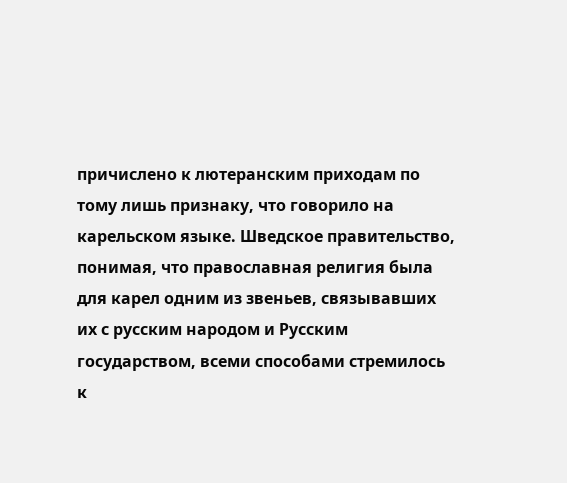причислено к лютеранским приходам по тому лишь признаку, что говорило на карельском языке. Шведское правительство, понимая, что православная религия была для карел одним из звеньев, связывавших их с русским народом и Русским государством, всеми способами стремилось к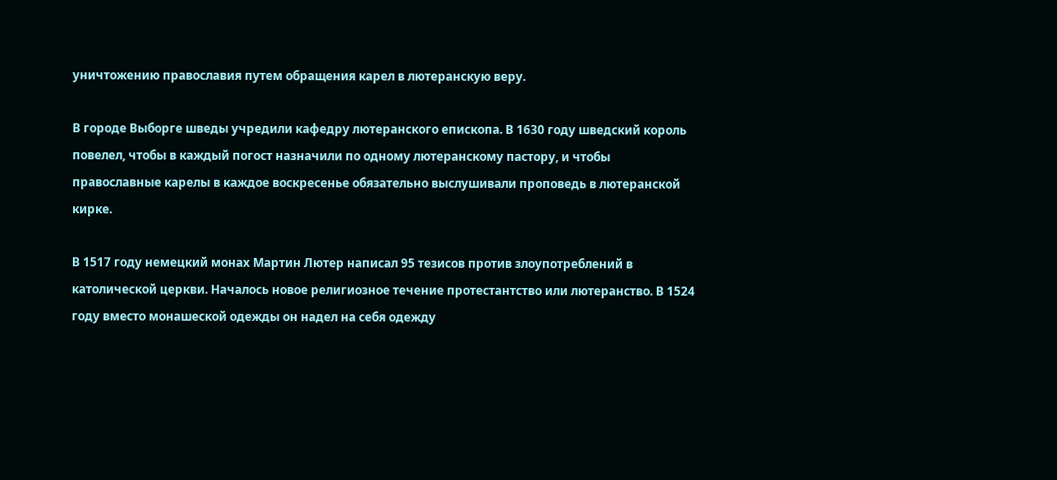уничтожению православия путем обращения карел в лютеранскую веру.

В городе Выборге шведы учредили кафедру лютеранского епископа. В 1630 году шведский король повелел, чтобы в каждый погост назначили по одному лютеранскому пастору, и чтобы православные карелы в каждое воскресенье обязательно выслушивали проповедь в лютеранской кирке.

В 1517 году немецкий монах Мартин Лютер написал 95 тезисов против злоупотреблений в католической церкви. Началось новое религиозное течение протестантство или лютеранство. В 1524 году вместо монашеской одежды он надел на себя одежду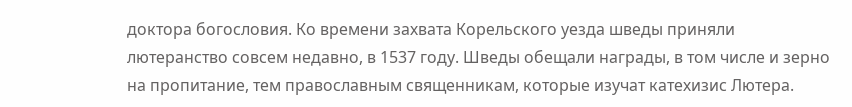доктора богословия. Ко времени захвата Корельского уезда шведы приняли лютеранство совсем недавно, в 1537 году. Шведы обещали награды, в том числе и зерно на пропитание, тем православным священникам, которые изучат катехизис Лютера.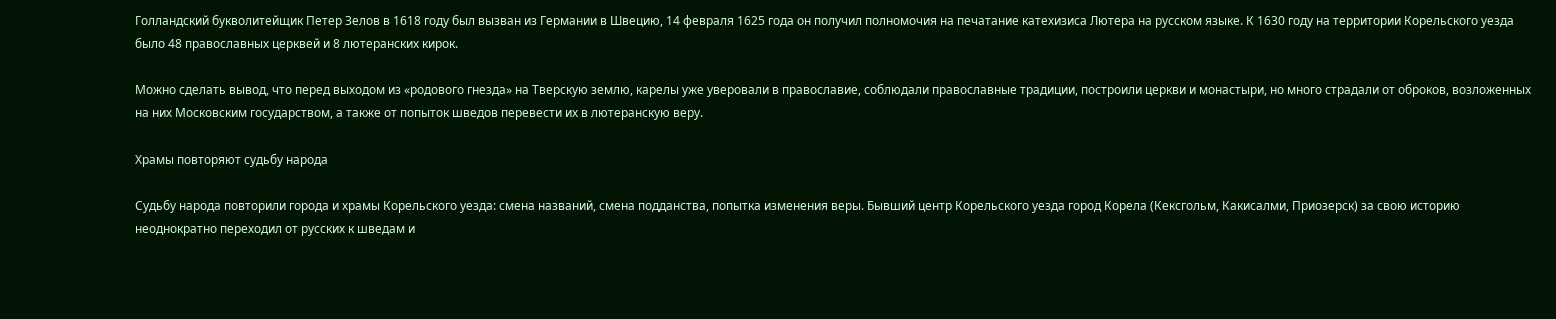Голландский букволитейщик Петер Зелов в 1618 году был вызван из Германии в Швецию, 14 февраля 1625 года он получил полномочия на печатание катехизиса Лютера на русском языке. К 1630 году на территории Корельского уезда было 48 православных церквей и 8 лютеранских кирок.

Можно сделать вывод, что перед выходом из «родового гнезда» на Тверскую землю, карелы уже уверовали в православие, соблюдали православные традиции, построили церкви и монастыри, но много страдали от оброков, возложенных на них Московским государством, а также от попыток шведов перевести их в лютеранскую веру.

Храмы повторяют судьбу народа

Судьбу народа повторили города и храмы Корельского уезда: смена названий, смена подданства, попытка изменения веры. Бывший центр Корельского уезда город Корела (Кексгольм, Какисалми, Приозерск) за свою историю неоднократно переходил от русских к шведам и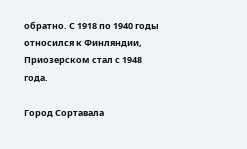обратно. С 1918 по 1940 годы относился к Финляндии, Приозерском стал с 1948 года.

Город Сортавала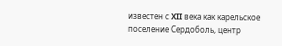известен с XII века как карельское поселение Сердоболь, центр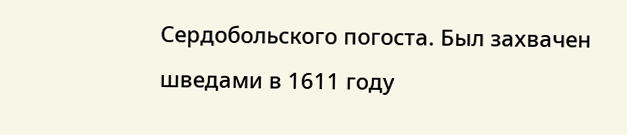Сердобольского погоста. Был захвачен шведами в 1611 году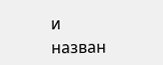и назван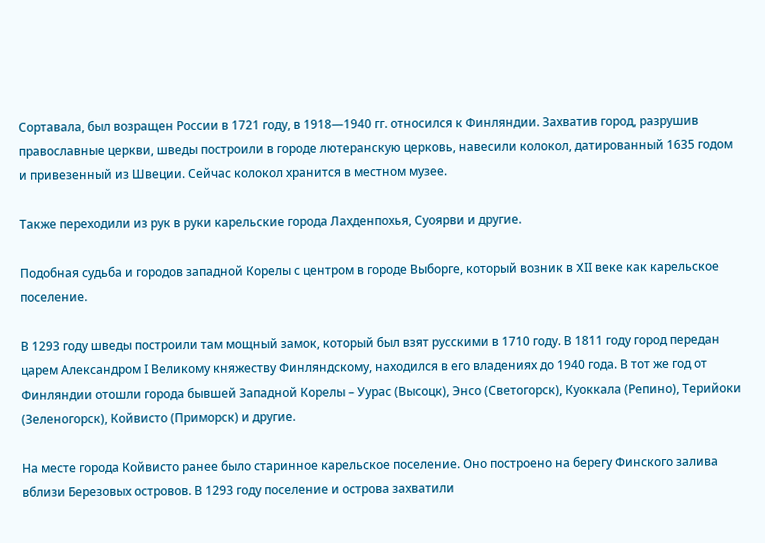Сортавала, был возращен России в 1721 году, в 1918—1940 гг. относился к Финляндии. Захватив город, разрушив православные церкви, шведы построили в городе лютеранскую церковь, навесили колокол, датированный 1635 годом и привезенный из Швеции. Сейчас колокол хранится в местном музее.

Также переходили из рук в руки карельские города Лахденпохья, Суоярви и другие.

Подобная судьба и городов западной Корелы с центром в городе Выборге, который возник в XII веке как карельское поселение.

В 1293 году шведы построили там мощный замок, который был взят русскими в 1710 году. В 1811 году город передан царем Александром I Великому княжеству Финляндскому, находился в его владениях до 1940 года. В тот же год от Финляндии отошли города бывшей Западной Корелы – Уурас (Высоцк), Энсо (Светогорск), Куоккала (Репино), Терийоки (Зеленогорск), Койвисто (Приморск) и другие.

На месте города Койвисто ранее было старинное карельское поселение. Оно построено на берегу Финского залива вблизи Березовых островов. В 1293 году поселение и острова захватили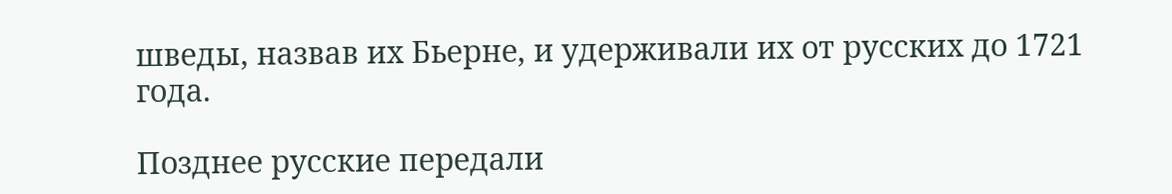шведы, назвав их Бьерне, и удерживали их от русских до 1721 года.

Позднее русские передали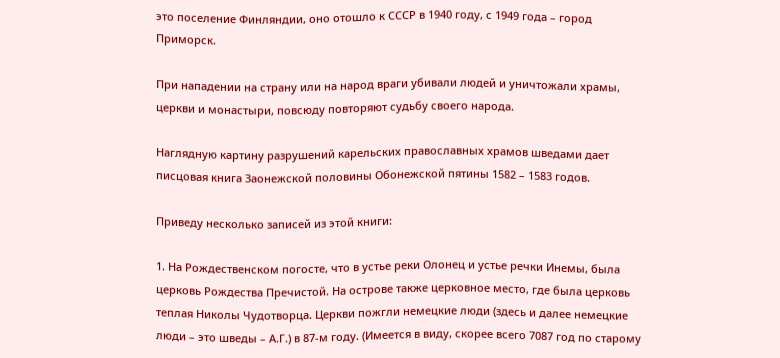это поселение Финляндии, оно отошло к СССР в 1940 году, с 1949 года – город Приморск.

При нападении на страну или на народ враги убивали людей и уничтожали храмы, церкви и монастыри, повсюду повторяют судьбу своего народа.

Наглядную картину разрушений карельских православных храмов шведами дает писцовая книга Заонежской половины Обонежской пятины 1582 – 1583 годов.

Приведу несколько записей из этой книги:

1. На Рождественском погосте, что в устье реки Олонец и устье речки Инемы, была церковь Рождества Пречистой. На острове также церковное место, где была церковь теплая Николы Чудотворца. Церкви пожгли немецкие люди (здесь и далее немецкие люди – это шведы – А.Г.) в 87-м году. (Имеется в виду, скорее всего 7087 год по старому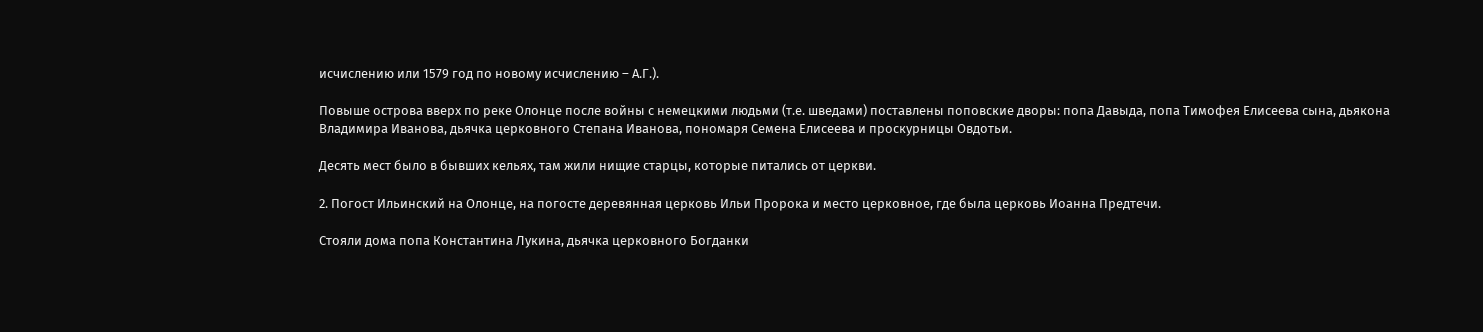исчислению или 1579 год по новому исчислению – А.Г.).

Повыше острова вверх по реке Олонце после войны с немецкими людьми (т.е. шведами) поставлены поповские дворы: попа Давыда, попа Тимофея Елисеева сына, дьякона Владимира Иванова, дьячка церковного Степана Иванова, пономаря Семена Елисеева и проскурницы Овдотьи.

Десять мест было в бывших кельях, там жили нищие старцы, которые питались от церкви.

2. Погост Ильинский на Олонце, на погосте деревянная церковь Ильи Пророка и место церковное, где была церковь Иоанна Предтечи.

Стояли дома попа Константина Лукина, дьячка церковного Богданки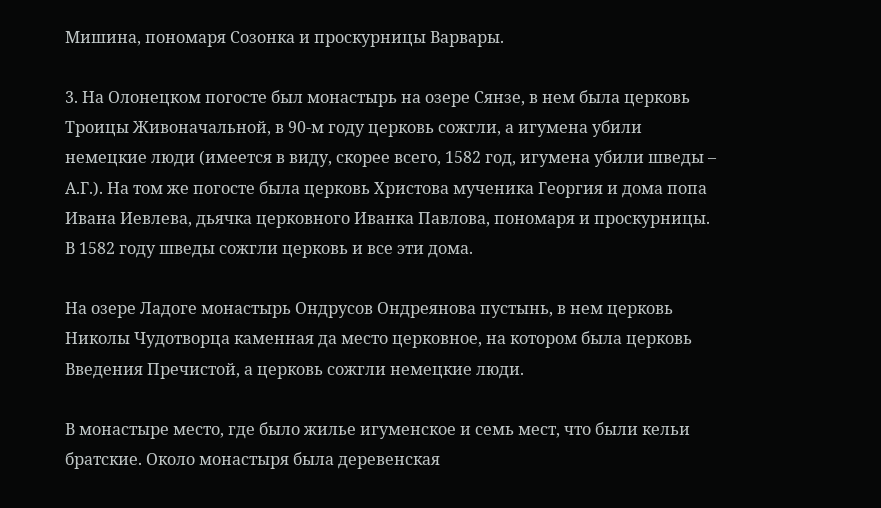Мишина, пономаря Созонка и проскурницы Варвары.

3. На Олонецком погосте был монастырь на озере Сянзе, в нем была церковь Троицы Живоначальной, в 90-м году церковь сожгли, а игумена убили немецкие люди (имеется в виду, скорее всего, 1582 год, игумена убили шведы – А.Г.). На том же погосте была церковь Христова мученика Георгия и дома попа Ивана Иевлева, дьячка церковного Иванка Павлова, пономаря и проскурницы. В 1582 году шведы сожгли церковь и все эти дома.

На озере Ладоге монастырь Ондрусов Ондреянова пустынь, в нем церковь Николы Чудотворца каменная да место церковное, на котором была церковь Введения Пречистой, а церковь сожгли немецкие люди.

В монастыре место, где было жилье игуменское и семь мест, что были кельи братские. Около монастыря была деревенская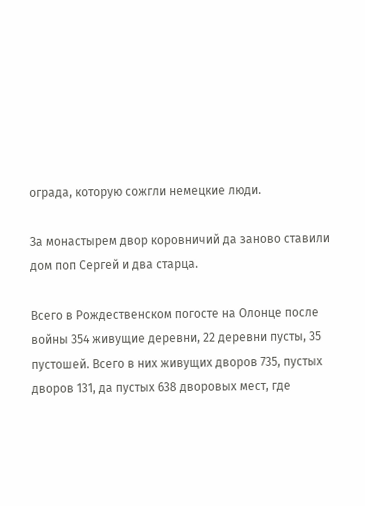ограда, которую сожгли немецкие люди.

За монастырем двор коровничий да заново ставили дом поп Сергей и два старца.

Всего в Рождественском погосте на Олонце после войны 354 живущие деревни, 22 деревни пусты, 35 пустошей. Всего в них живущих дворов 735, пустых дворов 131, да пустых 638 дворовых мест, где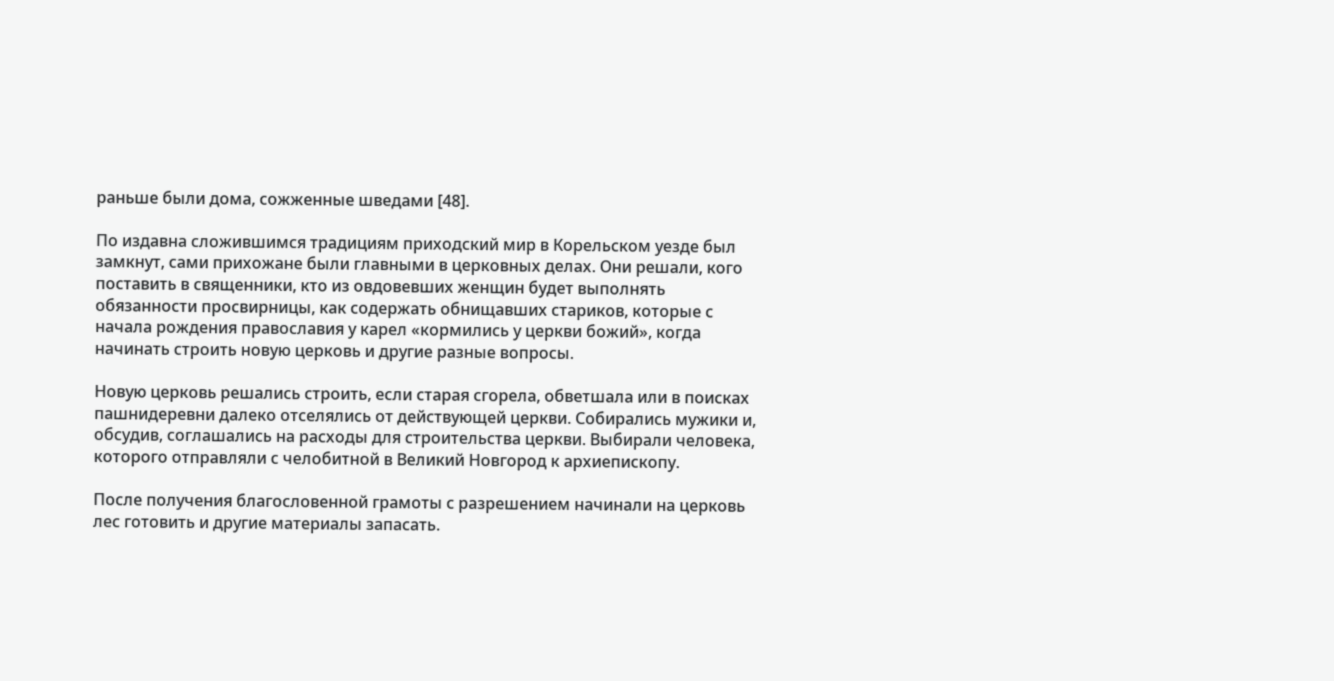раньше были дома, сожженные шведами [48].

По издавна сложившимся традициям приходский мир в Корельском уезде был замкнут, сами прихожане были главными в церковных делах. Они решали, кого поставить в священники, кто из овдовевших женщин будет выполнять обязанности просвирницы, как содержать обнищавших стариков, которые с начала рождения православия у карел «кормились у церкви божий», когда начинать строить новую церковь и другие разные вопросы.

Новую церковь решались строить, если старая сгорела, обветшала или в поисках пашнидеревни далеко отселялись от действующей церкви. Собирались мужики и, обсудив, соглашались на расходы для строительства церкви. Выбирали человека, которого отправляли с челобитной в Великий Новгород к архиепископу.

После получения благословенной грамоты с разрешением начинали на церковь лес готовить и другие материалы запасать.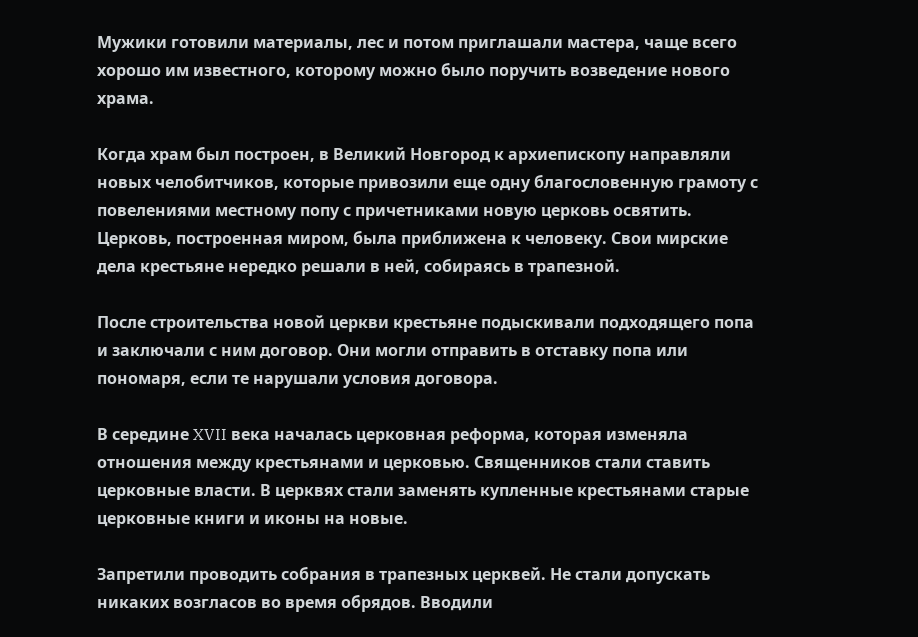Мужики готовили материалы, лес и потом приглашали мастера, чаще всего хорошо им известного, которому можно было поручить возведение нового храма.

Когда храм был построен, в Великий Новгород к архиепископу направляли новых челобитчиков, которые привозили еще одну благословенную грамоту с повелениями местному попу с причетниками новую церковь освятить. Церковь, построенная миром, была приближена к человеку. Свои мирские дела крестьяне нередко решали в ней, собираясь в трапезной.

После строительства новой церкви крестьяне подыскивали подходящего попа и заключали с ним договор. Они могли отправить в отставку попа или пономаря, если те нарушали условия договора.

В середине XVII века началась церковная реформа, которая изменяла отношения между крестьянами и церковью. Священников стали ставить церковные власти. В церквях стали заменять купленные крестьянами старые церковные книги и иконы на новые.

Запретили проводить собрания в трапезных церквей. Не стали допускать никаких возгласов во время обрядов. Вводили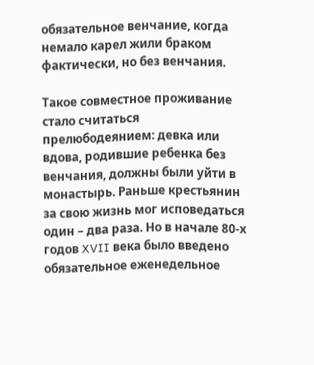обязательное венчание, когда немало карел жили браком фактически, но без венчания.

Такое совместное проживание стало считаться прелюбодеянием: девка или вдова, родившие ребенка без венчания, должны были уйти в монастырь. Раньше крестьянин за свою жизнь мог исповедаться один – два раза. Но в начале 80-х годов XVII века было введено обязательное еженедельное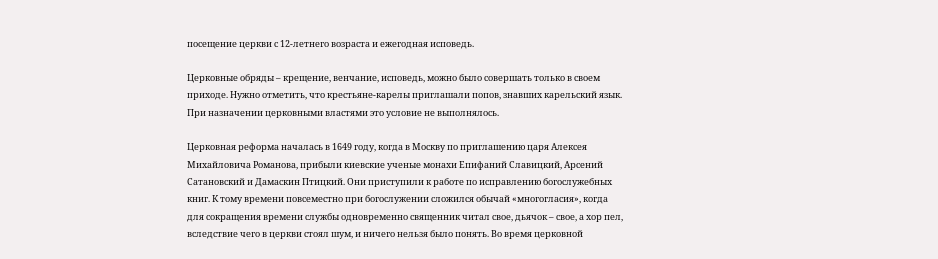посещение церкви с 12-летнего возраста и ежегодная исповедь.

Церковные обряды – крещение, венчание, исповедь, можно было совершать только в своем приходе. Нужно отметить, что крестьяне-карелы приглашали попов, знавших карельский язык. При назначении церковными властями это условие не выполнялось.

Церковная реформа началась в 1649 году, когда в Москву по приглашению царя Алексея Михайловича Романова, прибыли киевские ученые монахи Епифаний Славицкий, Арсений Сатановский и Дамаскин Птицкий. Они приступили к работе по исправлению богослужебных книг. К тому времени повсеместно при богослужении сложился обычай «многогласия», когда для сокращения времени службы одновременно священник читал свое, дьячок – свое, а хор пел, вследствие чего в церкви стоял шум, и ничего нельзя было понять. Во время церковной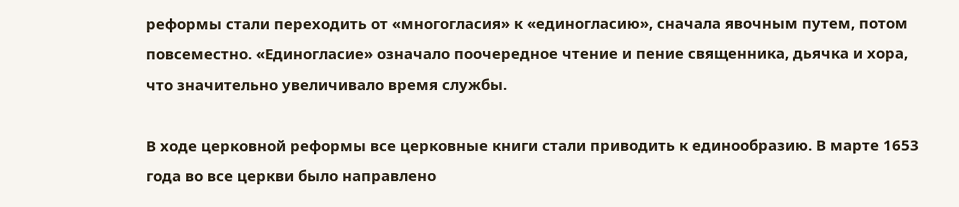реформы стали переходить от «многогласия» к «единогласию», сначала явочным путем, потом повсеместно. «Единогласие» означало поочередное чтение и пение священника, дьячка и хора, что значительно увеличивало время службы.

В ходе церковной реформы все церковные книги стали приводить к единообразию. В марте 1653 года во все церкви было направлено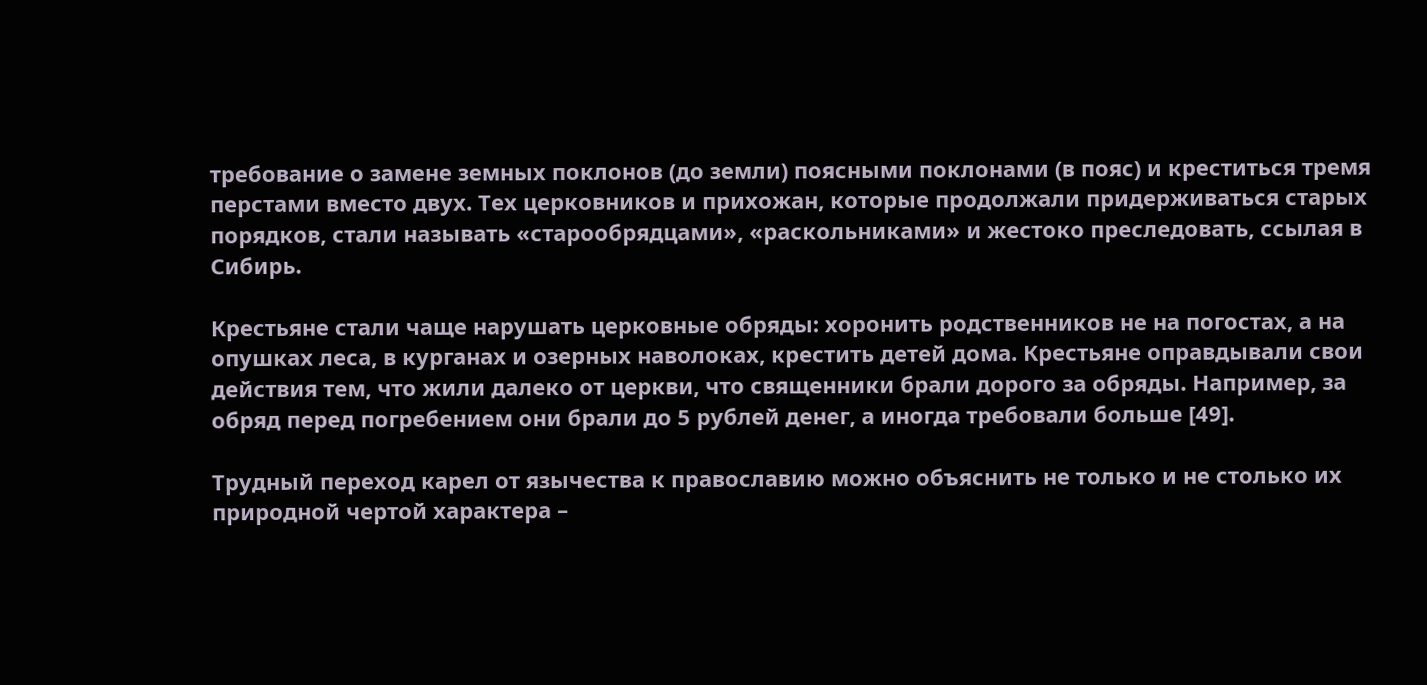требование о замене земных поклонов (до земли) поясными поклонами (в пояс) и креститься тремя перстами вместо двух. Тех церковников и прихожан, которые продолжали придерживаться старых порядков, стали называть «старообрядцами», «раскольниками» и жестоко преследовать, ссылая в Сибирь.

Крестьяне стали чаще нарушать церковные обряды: хоронить родственников не на погостах, а на опушках леса, в курганах и озерных наволоках, крестить детей дома. Крестьяне оправдывали свои действия тем, что жили далеко от церкви, что священники брали дорого за обряды. Например, за обряд перед погребением они брали до 5 рублей денег, а иногда требовали больше [49].

Трудный переход карел от язычества к православию можно объяснить не только и не столько их природной чертой характера –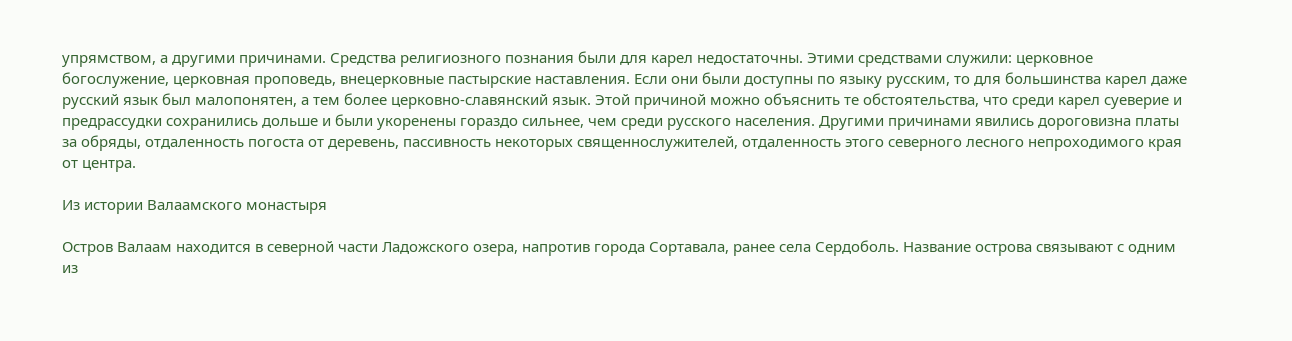упрямством, а другими причинами. Средства религиозного познания были для карел недостаточны. Этими средствами служили: церковное богослужение, церковная проповедь, внецерковные пастырские наставления. Если они были доступны по языку русским, то для большинства карел даже русский язык был малопонятен, а тем более церковно-славянский язык. Этой причиной можно объяснить те обстоятельства, что среди карел суеверие и предрассудки сохранились дольше и были укоренены гораздо сильнее, чем среди русского населения. Другими причинами явились дороговизна платы за обряды, отдаленность погоста от деревень, пассивность некоторых священнослужителей, отдаленность этого северного лесного непроходимого края от центра.

Из истории Валаамского монастыря

Остров Валаам находится в северной части Ладожского озера, напротив города Сортавала, ранее села Сердоболь. Название острова связывают с одним из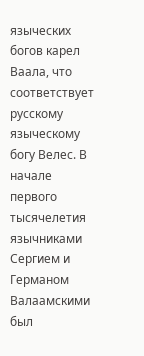языческих богов карел Ваала, что соответствует русскому языческому богу Велес. В начале первого тысячелетия язычниками Сергием и Германом Валаамскими был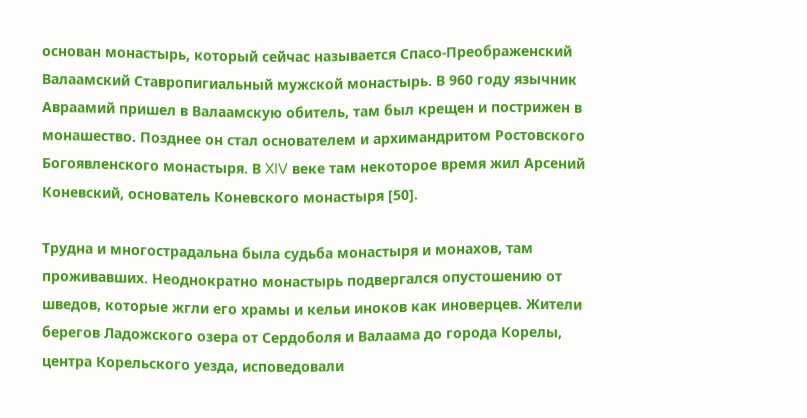основан монастырь, который сейчас называется Спасо-Преображенский Валаамский Ставропигиальный мужской монастырь. В 960 году язычник Авраамий пришел в Валаамскую обитель, там был крещен и пострижен в монашество. Позднее он стал основателем и архимандритом Ростовского Богоявленского монастыря. В XIV веке там некоторое время жил Арсений Коневский, основатель Коневского монастыря [50].

Трудна и многострадальна была судьба монастыря и монахов, там проживавших. Неоднократно монастырь подвергался опустошению от шведов, которые жгли его храмы и кельи иноков как иноверцев. Жители берегов Ладожского озера от Сердоболя и Валаама до города Корелы, центра Корельского уезда, исповедовали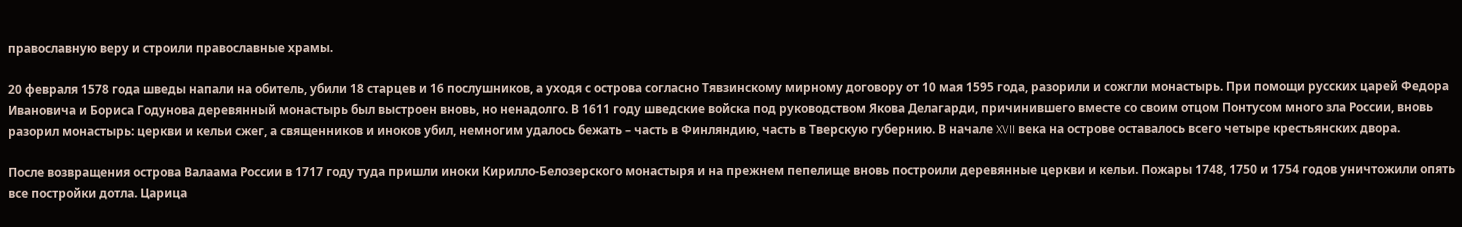православную веру и строили православные храмы.

20 февраля 1578 года шведы напали на обитель, убили 18 старцев и 16 послушников, а уходя с острова согласно Тявзинскому мирному договору от 10 мая 1595 года, разорили и сожгли монастырь. При помощи русских царей Федора Ивановича и Бориса Годунова деревянный монастырь был выстроен вновь, но ненадолго. В 1611 году шведские войска под руководством Якова Делагарди, причинившего вместе со своим отцом Понтусом много зла России, вновь разорил монастырь: церкви и кельи сжег, а священников и иноков убил, немногим удалось бежать – часть в Финляндию, часть в Тверскую губернию. В начале XVII века на острове оставалось всего четыре крестьянских двора.

После возвращения острова Валаама России в 1717 году туда пришли иноки Кирилло-Белозерского монастыря и на прежнем пепелище вновь построили деревянные церкви и кельи. Пожары 1748, 1750 и 1754 годов уничтожили опять все постройки дотла. Царица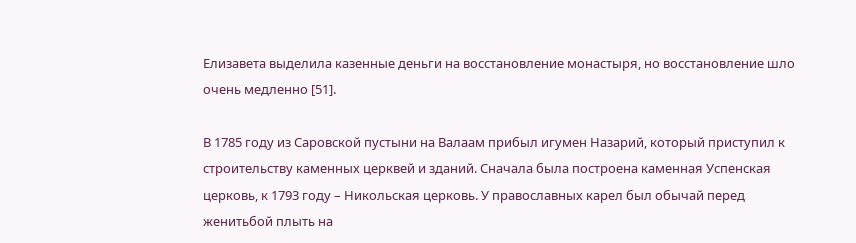Елизавета выделила казенные деньги на восстановление монастыря, но восстановление шло очень медленно [51].

В 1785 году из Саровской пустыни на Валаам прибыл игумен Назарий, который приступил к строительству каменных церквей и зданий. Сначала была построена каменная Успенская церковь, к 1793 году – Никольская церковь. У православных карел был обычай перед женитьбой плыть на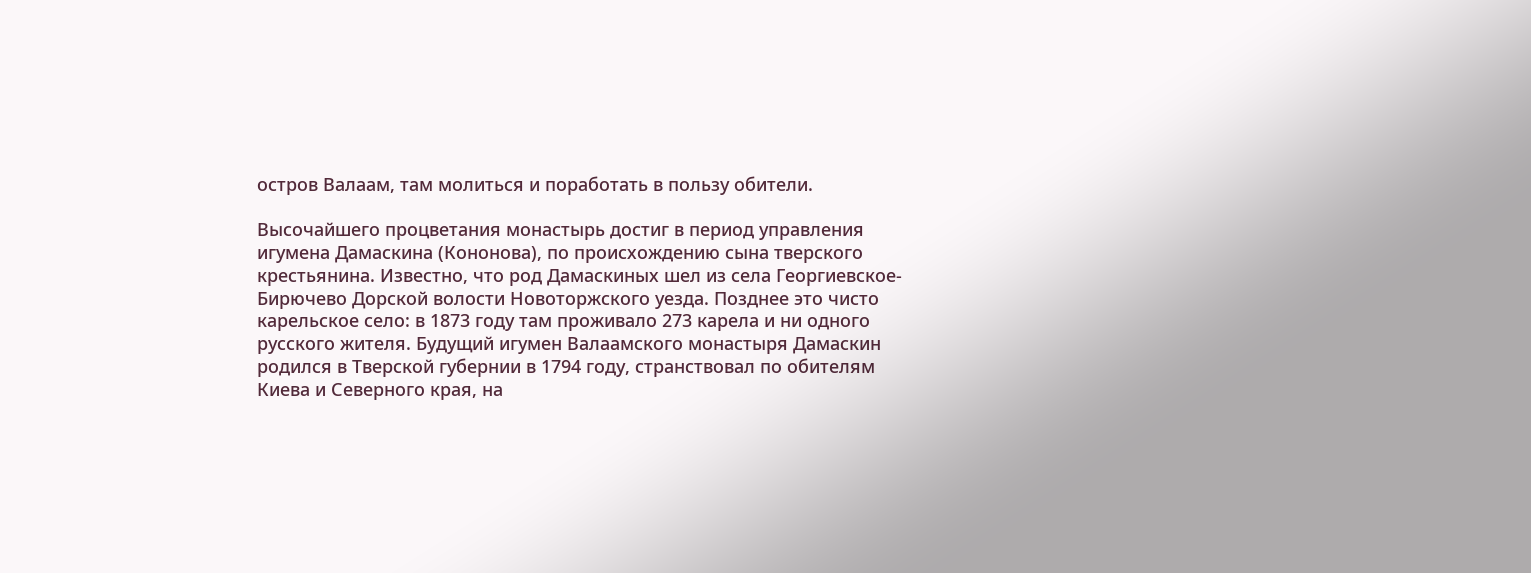остров Валаам, там молиться и поработать в пользу обители.

Высочайшего процветания монастырь достиг в период управления игумена Дамаскина (Кононова), по происхождению сына тверского крестьянина. Известно, что род Дамаскиных шел из села Георгиевское-Бирючево Дорской волости Новоторжского уезда. Позднее это чисто карельское село: в 1873 году там проживало 273 карела и ни одного русского жителя. Будущий игумен Валаамского монастыря Дамаскин родился в Тверской губернии в 1794 году, странствовал по обителям Киева и Северного края, на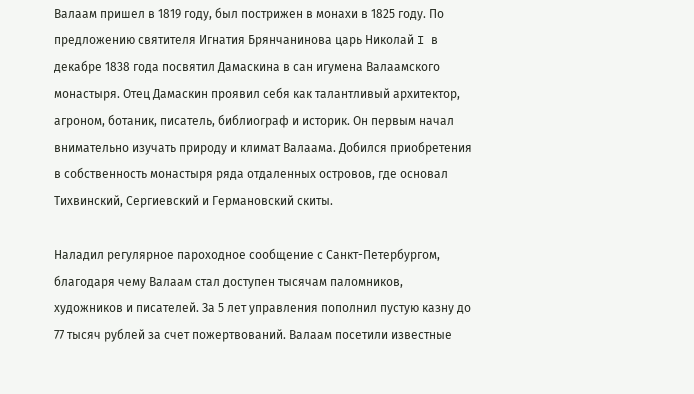Валаам пришел в 1819 году, был пострижен в монахи в 1825 году. По предложению святителя Игнатия Брянчанинова царь Николай I в декабре 1838 года посвятил Дамаскина в сан игумена Валаамского монастыря. Отец Дамаскин проявил себя как талантливый архитектор, агроном, ботаник, писатель, библиограф и историк. Он первым начал внимательно изучать природу и климат Валаама. Добился приобретения в собственность монастыря ряда отдаленных островов, где основал Тихвинский, Сергиевский и Германовский скиты.

Наладил регулярное пароходное сообщение с Санкт-Петербургом, благодаря чему Валаам стал доступен тысячам паломников, художников и писателей. За 5 лет управления пополнил пустую казну до 77 тысяч рублей за счет пожертвований. Валаам посетили известные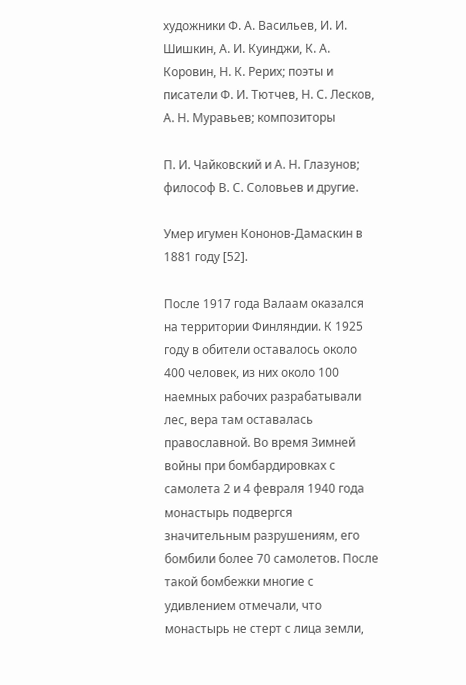художники Ф. А. Васильев, И. И. Шишкин, А. И. Куинджи, К. А. Коровин, Н. К. Рерих; поэты и писатели Ф. И. Тютчев, Н. С. Лесков, А. Н. Муравьев; композиторы

П. И. Чайковский и А. Н. Глазунов; философ В. С. Соловьев и другие.

Умер игумен Кононов-Дамаскин в 1881 году [52].

После 1917 года Валаам оказался на территории Финляндии. К 1925 году в обители оставалось около 400 человек, из них около 100 наемных рабочих разрабатывали лес, вера там оставалась православной. Во время Зимней войны при бомбардировках с самолета 2 и 4 февраля 1940 года монастырь подвергся значительным разрушениям, его бомбили более 70 самолетов. После такой бомбежки многие с удивлением отмечали, что монастырь не стерт с лица земли,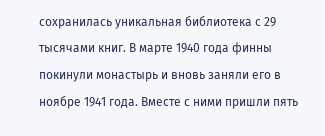сохранилась уникальная библиотека с 29 тысячами книг. В марте 1940 года финны покинули монастырь и вновь заняли его в ноябре 1941 года. Вместе с ними пришли пять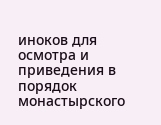иноков для осмотра и приведения в порядок монастырского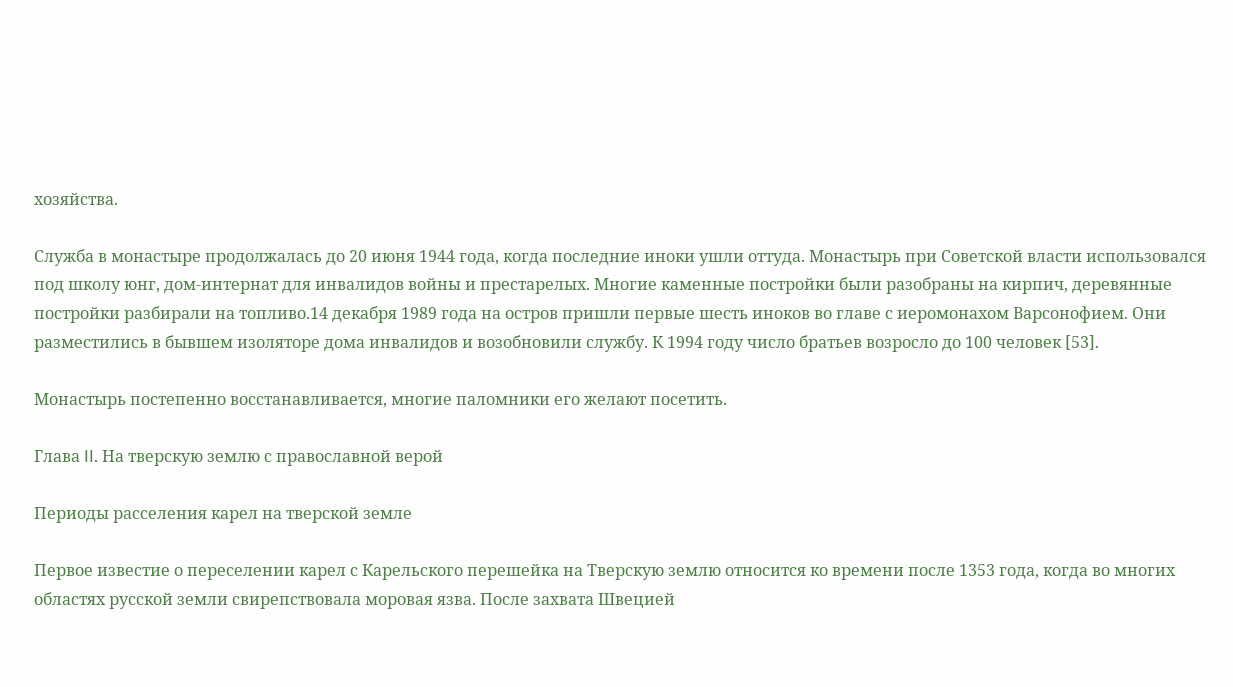хозяйства.

Служба в монастыре продолжалась до 20 июня 1944 года, когда последние иноки ушли оттуда. Монастырь при Советской власти использовался под школу юнг, дом-интернат для инвалидов войны и престарелых. Многие каменные постройки были разобраны на кирпич, деревянные постройки разбирали на топливо.14 декабря 1989 года на остров пришли первые шесть иноков во главе с иеромонахом Варсонофием. Они разместились в бывшем изоляторе дома инвалидов и возобновили службу. К 1994 году число братьев возросло до 100 человек [53].

Монастырь постепенно восстанавливается, многие паломники его желают посетить.

Глава ΙΙ. На тверскую землю с православной верой

Периоды расселения карел на тверской земле

Первое известие о переселении карел с Карельского перешейка на Тверскую землю относится ко времени после 1353 года, когда во многих областях русской земли свирепствовала моровая язва. После захвата Швецией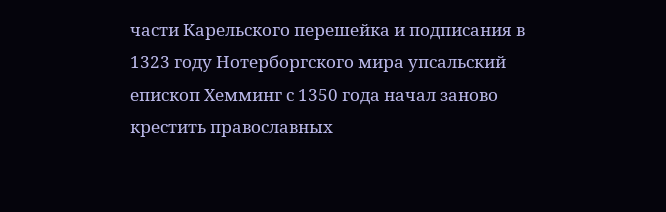части Карельского перешейка и подписания в 1323 году Нотерборгского мира упсальский епископ Хемминг с 1350 года начал заново крестить православных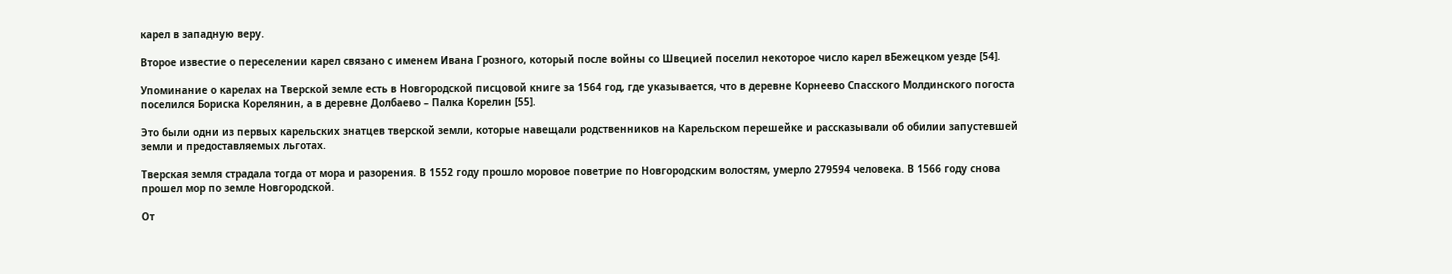карел в западную веру.

Второе известие о переселении карел связано с именем Ивана Грозного, который после войны со Швецией поселил некоторое число карел вБежецком уезде [54].

Упоминание о карелах на Тверской земле есть в Новгородской писцовой книге за 1564 год, где указывается, что в деревне Корнеево Спасского Молдинского погоста поселился Бориска Корелянин, а в деревне Долбаево – Палка Корелин [55].

Это были одни из первых карельских знатцев тверской земли, которые навещали родственников на Карельском перешейке и рассказывали об обилии запустевшей земли и предоставляемых льготах.

Тверская земля страдала тогда от мора и разорения. В 1552 году прошло моровое поветрие по Новгородским волостям, умерло 279594 человека. В 1566 году снова прошел мор по земле Новгородской.

От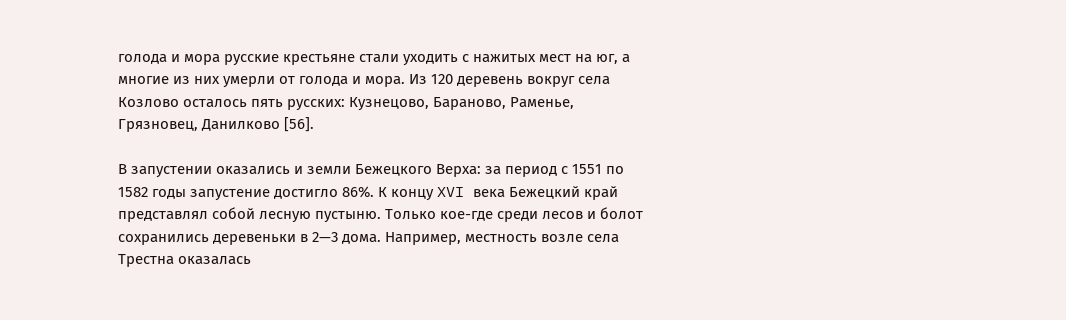голода и мора русские крестьяне стали уходить с нажитых мест на юг, а многие из них умерли от голода и мора. Из 120 деревень вокруг села Козлово осталось пять русских: Кузнецово, Бараново, Раменье, Грязновец, Данилково [56].

В запустении оказались и земли Бежецкого Верха: за период с 1551 по 1582 годы запустение достигло 86%. К концу XVI века Бежецкий край представлял собой лесную пустыню. Только кое-где среди лесов и болот сохранились деревеньки в 2—3 дома. Например, местность возле села Трестна оказалась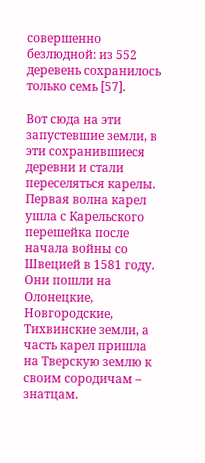совершенно безлюдной: из 552 деревень сохранилось только семь [57].

Вот сюда на эти запустевшие земли, в эти сохранившиеся деревни и стали переселяться карелы. Первая волна карел ушла с Карельского перешейка после начала войны со Швецией в 1581 году. Они пошли на Олонецкие, Новгородские, Тихвинские земли, а часть карел пришла на Тверскую землю к своим сородичам – знатцам.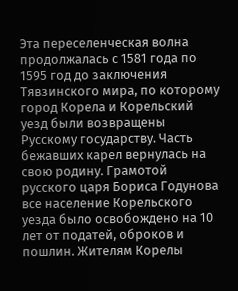Эта переселенческая волна продолжалась с 1581 года по 1595 год до заключения Тявзинского мира, по которому город Корела и Корельский уезд были возвращены Русскому государству. Часть бежавших карел вернулась на свою родину. Грамотой русского царя Бориса Годунова все население Корельского уезда было освобождено на 10 лет от податей, оброков и пошлин. Жителям Корелы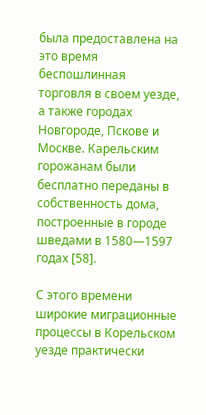была предоставлена на это время беспошлинная торговля в своем уезде, а также городах Новгороде, Пскове и Москве. Карельским горожанам были бесплатно переданы в собственность дома, построенные в городе шведами в 1580—1597 годах [58].

С этого времени широкие миграционные процессы в Корельском уезде практически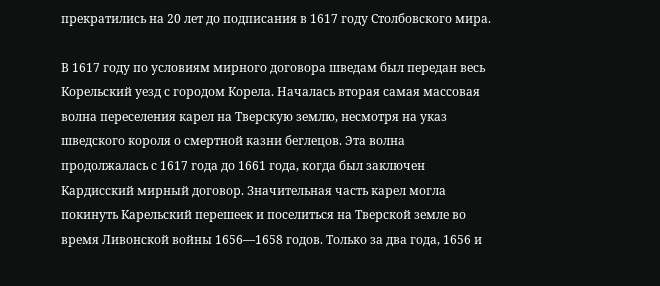прекратились на 20 лет до подписания в 1617 году Столбовского мира.

В 1617 году по условиям мирного договора шведам был передан весь Корельский уезд с городом Корела. Началась вторая самая массовая волна переселения карел на Тверскую землю, несмотря на указ шведского короля о смертной казни беглецов. Эта волна продолжалась с 1617 года до 1661 года, когда был заключен Кардисский мирный договор. Значительная часть карел могла покинуть Карельский перешеек и поселиться на Тверской земле во время Ливонской войны 1656—1658 годов. Только за два года, 1656 и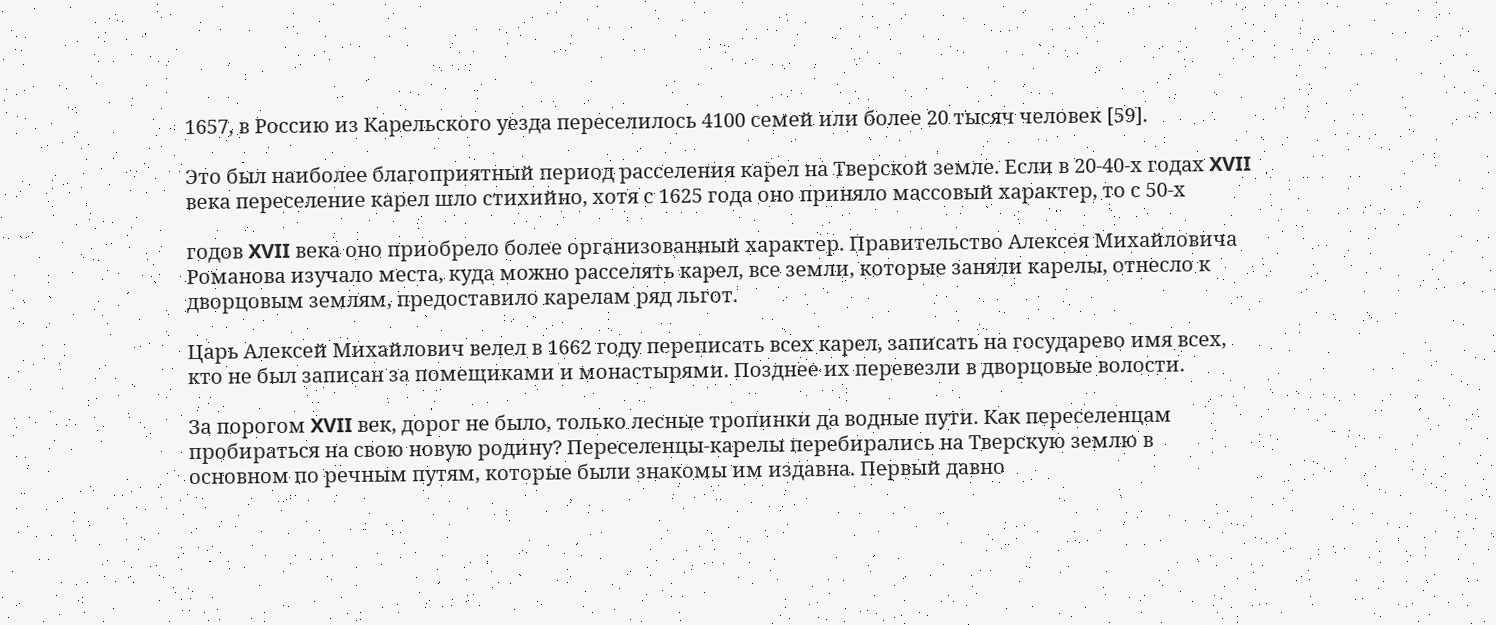1657, в Россию из Карельского уезда переселилось 4100 семей или более 20 тысяч человек [59].

Это был наиболее благоприятный период расселения карел на Тверской земле. Если в 20-40-х годах XVII века переселение карел шло стихийно, хотя с 1625 года оно приняло массовый характер, то с 50-х

годов XVII века оно приобрело более организованный характер. Правительство Алексея Михайловича Романова изучало места, куда можно расселять карел, все земли, которые заняли карелы, отнесло к дворцовым землям, предоставило карелам ряд льгот.

Царь Алексей Михайлович велел в 1662 году переписать всех карел, записать на государево имя всех, кто не был записан за помещиками и монастырями. Позднее их перевезли в дворцовые волости.

За порогом XVII век, дорог не было, только лесные тропинки да водные пути. Как переселенцам пробираться на свою новую родину? Переселенцы-карелы перебирались на Тверскую землю в основном по речным путям, которые были знакомы им издавна. Первый давно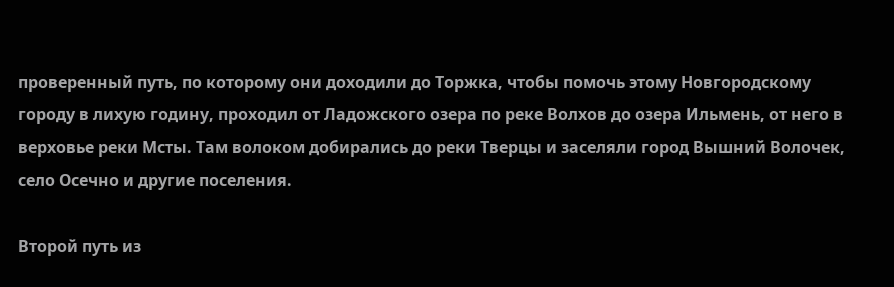проверенный путь, по которому они доходили до Торжка, чтобы помочь этому Новгородскому городу в лихую годину, проходил от Ладожского озера по реке Волхов до озера Ильмень, от него в верховье реки Мсты. Там волоком добирались до реки Тверцы и заселяли город Вышний Волочек, село Осечно и другие поселения.

Второй путь из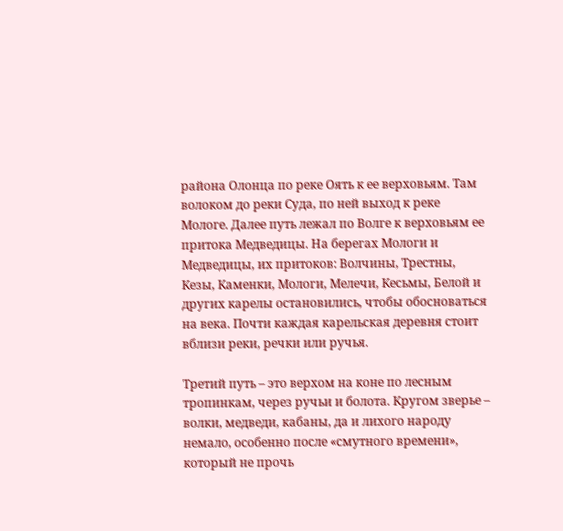района Олонца по реке Оять к ее верховьям. Там волоком до реки Суда, по ней выход к реке Мологе. Далее путь лежал по Волге к верховьям ее притока Медведицы. На берегах Мологи и Медведицы, их притоков: Волчины, Трестны, Кезы, Каменки, Мологи, Мелечи, Кесьмы, Белой и других карелы остановились, чтобы обосноваться на века. Почти каждая карельская деревня стоит вблизи реки, речки или ручья.

Третий путь – это верхом на коне по лесным тропинкам, через ручьи и болота. Кругом зверье – волки, медведи, кабаны, да и лихого народу немало, особенно после «смутного времени», который не прочь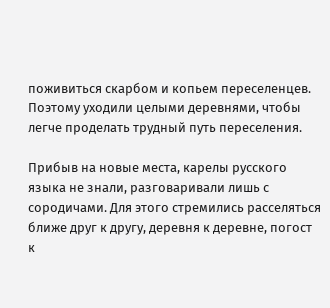поживиться скарбом и копьем переселенцев. Поэтому уходили целыми деревнями, чтобы легче проделать трудный путь переселения.

Прибыв на новые места, карелы русского языка не знали, разговаривали лишь с сородичами. Для этого стремились расселяться ближе друг к другу, деревня к деревне, погост к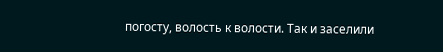погосту, волость к волости. Так и заселили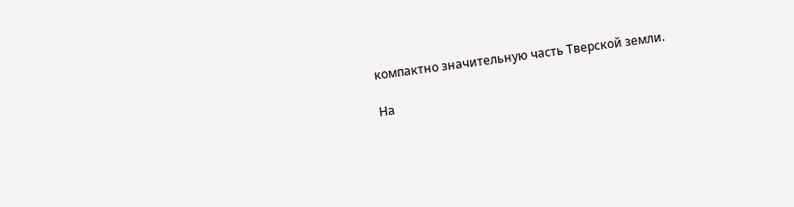компактно значительную часть Тверской земли.

На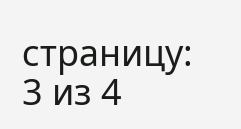страницу:
3 из 4